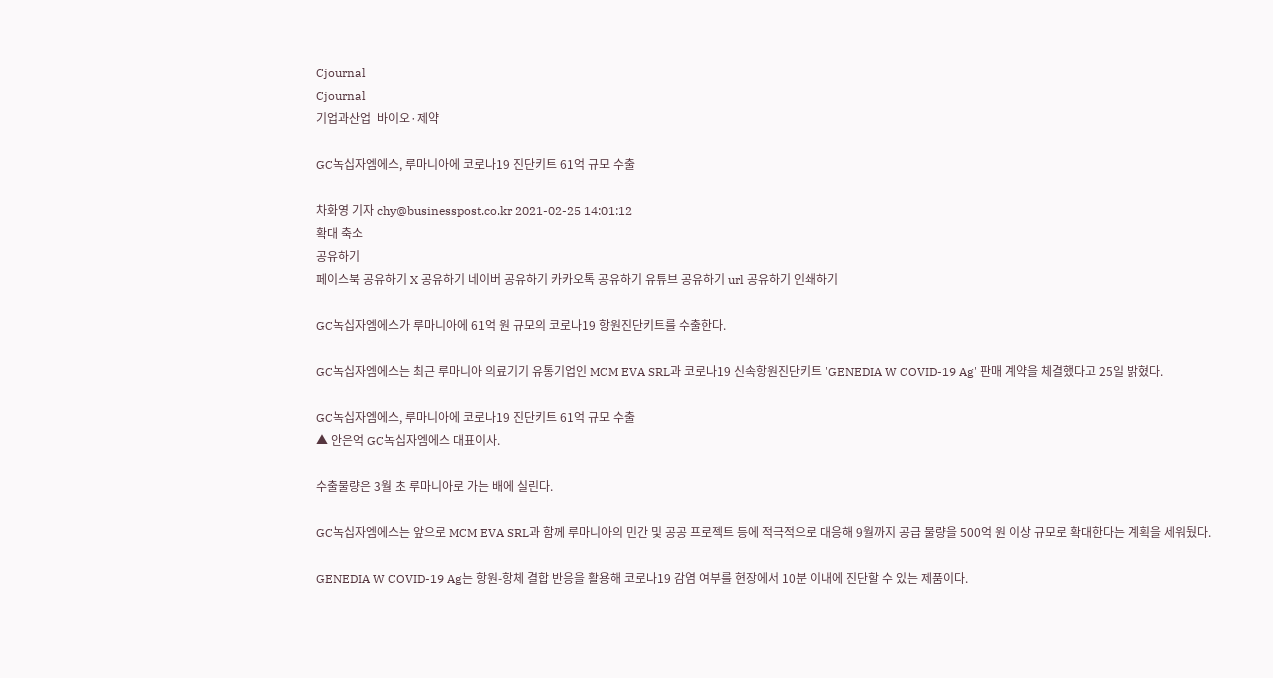Cjournal
Cjournal
기업과산업  바이오·제약

GC녹십자엠에스, 루마니아에 코로나19 진단키트 61억 규모 수출

차화영 기자 chy@businesspost.co.kr 2021-02-25 14:01:12
확대 축소
공유하기
페이스북 공유하기 X 공유하기 네이버 공유하기 카카오톡 공유하기 유튜브 공유하기 url 공유하기 인쇄하기

GC녹십자엠에스가 루마니아에 61억 원 규모의 코로나19 항원진단키트를 수출한다.

GC녹십자엠에스는 최근 루마니아 의료기기 유통기업인 MCM EVA SRL과 코로나19 신속항원진단키트 'GENEDIA W COVID-19 Ag' 판매 계약을 체결했다고 25일 밝혔다.

GC녹십자엠에스, 루마니아에 코로나19 진단키트 61억 규모 수출
▲ 안은억 GC녹십자엠에스 대표이사.

수출물량은 3월 초 루마니아로 가는 배에 실린다.

GC녹십자엠에스는 앞으로 MCM EVA SRL과 함께 루마니아의 민간 및 공공 프로젝트 등에 적극적으로 대응해 9월까지 공급 물량을 500억 원 이상 규모로 확대한다는 계획을 세워뒀다.

GENEDIA W COVID-19 Ag는 항원-항체 결합 반응을 활용해 코로나19 감염 여부를 현장에서 10분 이내에 진단할 수 있는 제품이다.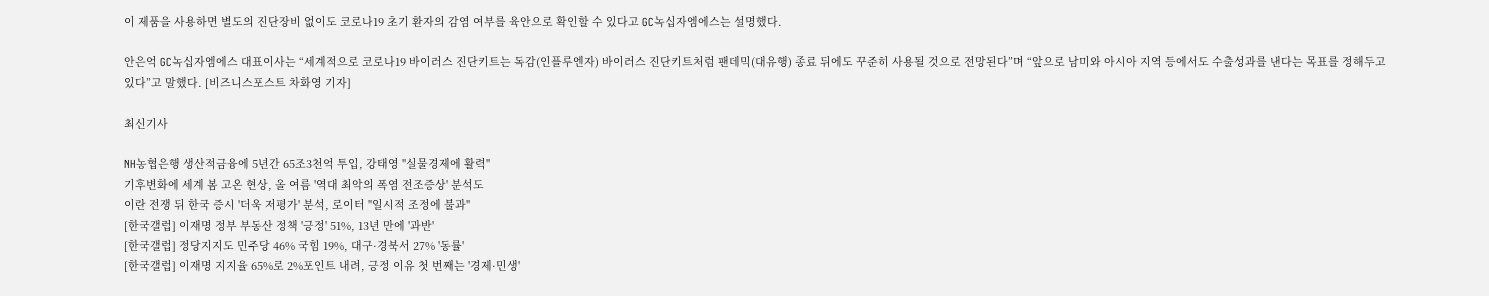이 제품을 사용하면 별도의 진단장비 없이도 코로나19 초기 환자의 감염 여부를 육안으로 확인할 수 있다고 GC녹십자엠에스는 설명했다.

안은억 GC녹십자엠에스 대표이사는 “세계적으로 코로나19 바이러스 진단키트는 독감(인플루엔자) 바이러스 진단키트처럼 팬데믹(대유행) 종료 뒤에도 꾸준히 사용될 것으로 전망된다”며 “앞으로 남미와 아시아 지역 등에서도 수출성과를 낸다는 목표를 정해두고 있다”고 말했다. [비즈니스포스트 차화영 기자]

최신기사

NH농협은행 생산적금융에 5년간 65조3천억 투입, 강태영 "실물경제에 활력"
기후변화에 세계 봄 고온 현상, 올 여름 '역대 최악의 폭염 전조증상' 분석도
이란 전쟁 뒤 한국 증시 '더욱 저평가' 분석, 로이터 "일시적 조정에 불과"
[한국갤럽] 이재명 정부 부동산 정책 '긍정' 51%, 13년 만에 '과반'
[한국갤럽] 정당지지도 민주당 46% 국힘 19%, 대구·경북서 27% '동률'
[한국갤럽] 이재명 지지율 65%로 2%포인트 내려, 긍정 이유 첫 번째는 '경제·민생'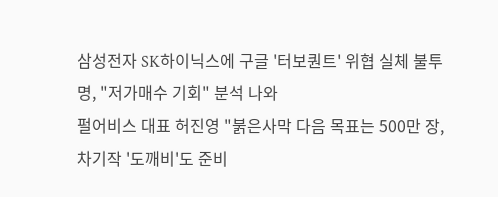삼성전자 SK하이닉스에 구글 '터보퀀트' 위협 실체 불투명, "저가매수 기회" 분석 나와
펄어비스 대표 허진영 "붉은사막 다음 목표는 500만 장, 차기작 '도깨비'도 준비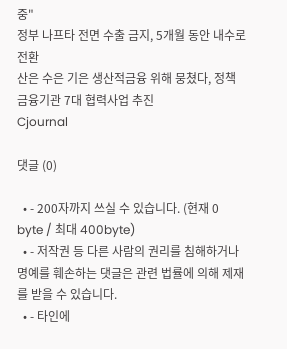중"
정부 나프타 전면 수출 금지, 5개월 동안 내수로 전환
산은 수은 기은 생산적금융 위해 뭉쳤다, 정책금융기관 7대 협력사업 추진
Cjournal

댓글 (0)

  • - 200자까지 쓰실 수 있습니다. (현재 0 byte / 최대 400byte)
  • - 저작권 등 다른 사람의 권리를 침해하거나 명예를 훼손하는 댓글은 관련 법률에 의해 제재를 받을 수 있습니다.
  • - 타인에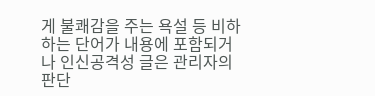게 불쾌감을 주는 욕설 등 비하하는 단어가 내용에 포함되거나 인신공격성 글은 관리자의 판단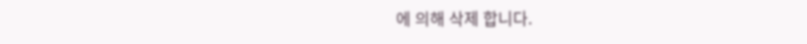에 의해 삭제 합니다.